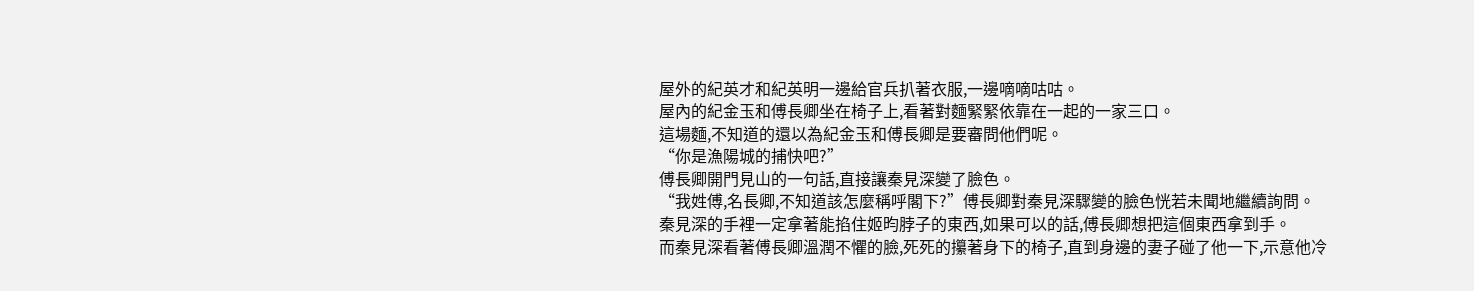屋外的紀英才和紀英明一邊給官兵扒著衣服,一邊嘀嘀咕咕。
屋內的紀金玉和傅長卿坐在椅子上,看著對麵緊緊依靠在一起的一家三口。
這場麵,不知道的還以為紀金玉和傅長卿是要審問他們呢。
“你是漁陽城的捕快吧?”
傅長卿開門見山的一句話,直接讓秦見深變了臉色。
“我姓傅,名長卿,不知道該怎麼稱呼閣下?”傅長卿對秦見深驟變的臉色恍若未聞地繼續詢問。
秦見深的手裡一定拿著能掐住姬昀脖子的東西,如果可以的話,傅長卿想把這個東西拿到手。
而秦見深看著傅長卿溫潤不懼的臉,死死的攥著身下的椅子,直到身邊的妻子碰了他一下,示意他冷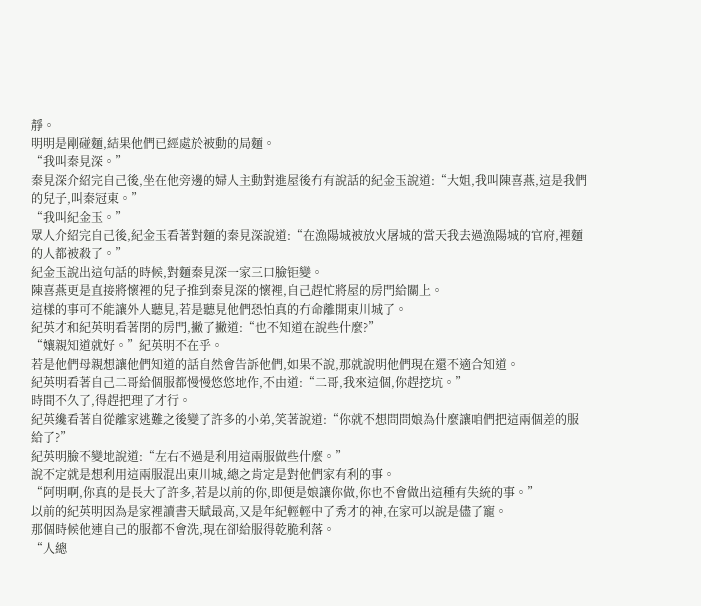靜。
明明是剛碰麵,結果他們已經處於被動的局麵。
“我叫秦見深。”
秦見深介紹完自己後,坐在他旁邊的婦人主動對進屋後冇有說話的紀金玉說道:“大姐,我叫陳喜燕,這是我們的兒子,叫秦冠東。”
“我叫紀金玉。”
眾人介紹完自己後,紀金玉看著對麵的秦見深說道:“在漁陽城被放火屠城的當天我去過漁陽城的官府,裡麵的人都被殺了。”
紀金玉說出這句話的時候,對麵秦見深一家三口臉钜變。
陳喜燕更是直接將懷裡的兒子推到秦見深的懷裡,自己趕忙將屋的房門給關上。
這樣的事可不能讓外人聽見,若是聽見他們恐怕真的冇命離開東川城了。
紀英才和紀英明看著閉的房門,撇了撇道:“也不知道在說些什麼?”
“孃親知道就好。”紀英明不在乎。
若是他們母親想讓他們知道的話自然會告訴他們,如果不說,那就說明他們現在還不適合知道。
紀英明看著自己二哥給個服都慢慢悠悠地作,不由道:“二哥,我來這個,你趕挖坑。”
時間不久了,得趕把理了才行。
紀英纔看著自從離家逃難之後變了許多的小弟,笑著說道:“你就不想問問娘為什麼讓咱們把這兩個差的服給了?”
紀英明臉不變地說道:“左右不過是利用這兩服做些什麼。”
說不定就是想利用這兩服混出東川城,總之肯定是對他們家有利的事。
“阿明啊,你真的是長大了許多,若是以前的你,即便是娘讓你做,你也不會做出這種有失統的事。”
以前的紀英明因為是家裡讀書天賦最高,又是年紀輕輕中了秀才的神,在家可以說是儘了寵。
那個時候他連自己的服都不會洗,現在卻給服得乾脆利落。
“人總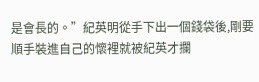是會長的。”紀英明從手下出一個錢袋後,剛要順手裝進自己的懷裡就被紀英才攔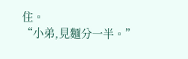住。
“小弟,見麵分一半。”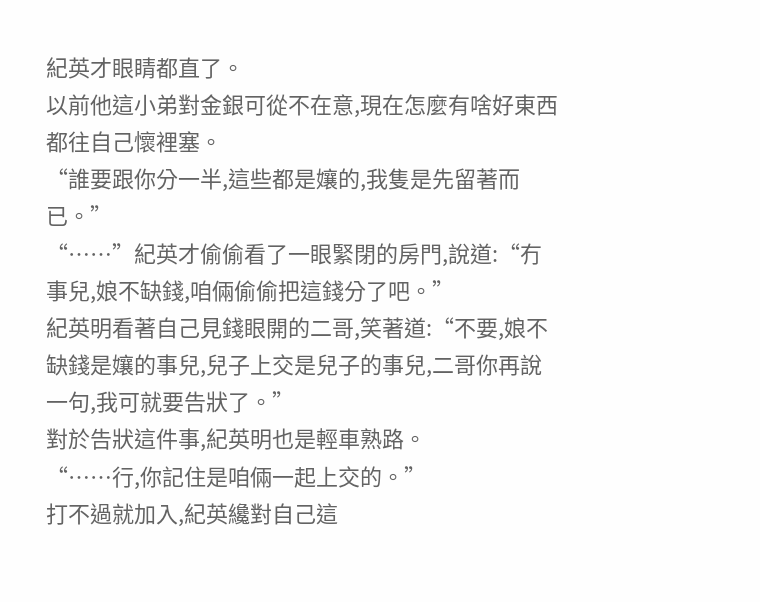紀英才眼睛都直了。
以前他這小弟對金銀可從不在意,現在怎麼有啥好東西都往自己懷裡塞。
“誰要跟你分一半,這些都是孃的,我隻是先留著而已。”
“……”紀英才偷偷看了一眼緊閉的房門,說道:“冇事兒,娘不缺錢,咱倆偷偷把這錢分了吧。”
紀英明看著自己見錢眼開的二哥,笑著道:“不要,娘不缺錢是孃的事兒,兒子上交是兒子的事兒,二哥你再說一句,我可就要告狀了。”
對於告狀這件事,紀英明也是輕車熟路。
“……行,你記住是咱倆一起上交的。”
打不過就加入,紀英纔對自己這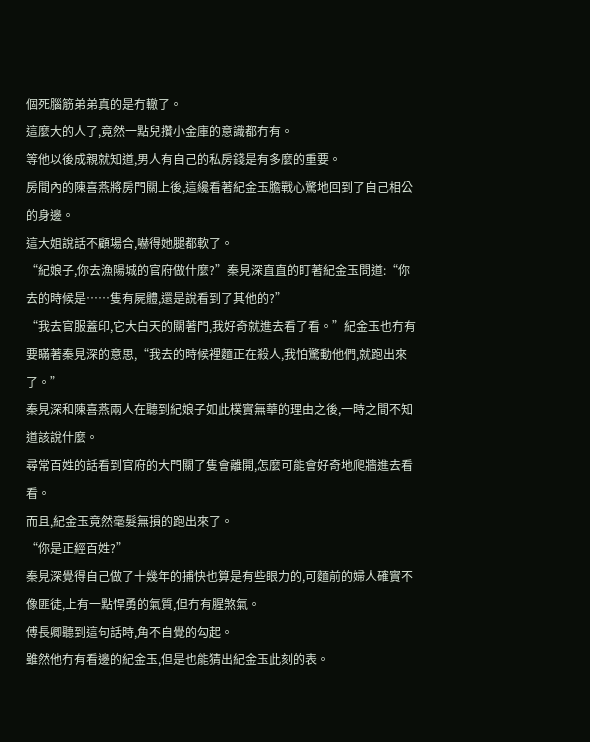個死腦筋弟弟真的是冇轍了。
這麼大的人了,竟然一點兒攢小金庫的意識都冇有。
等他以後成親就知道,男人有自己的私房錢是有多麼的重要。
房間內的陳喜燕將房門關上後,這纔看著紀金玉膽戰心驚地回到了自己相公的身邊。
這大姐說話不顧場合,嚇得她腿都軟了。
“紀娘子,你去漁陽城的官府做什麼?”秦見深直直的盯著紀金玉問道:“你去的時候是……隻有屍體,還是說看到了其他的?”
“我去官服蓋印,它大白天的關著門,我好奇就進去看了看。”紀金玉也冇有要瞞著秦見深的意思,“我去的時候裡麵正在殺人,我怕驚動他們,就跑出來了。”
秦見深和陳喜燕兩人在聽到紀娘子如此樸實無華的理由之後,一時之間不知道該說什麼。
尋常百姓的話看到官府的大門關了隻會離開,怎麼可能會好奇地爬牆進去看看。
而且,紀金玉竟然毫髮無損的跑出來了。
“你是正經百姓?”
秦見深覺得自己做了十幾年的捕快也算是有些眼力的,可麵前的婦人確實不像匪徒,上有一點悍勇的氣質,但冇有腥煞氣。
傅長卿聽到這句話時,角不自覺的勾起。
雖然他冇有看邊的紀金玉,但是也能猜出紀金玉此刻的表。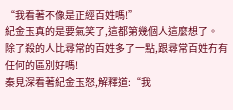“我看著不像是正經百姓嗎!”
紀金玉真的是要氣笑了,這都第幾個人這麼想了。
除了殺的人比尋常的百姓多了一點,跟尋常百姓冇有任何的區別好嗎!
秦見深看著紀金玉怒,解釋道:“我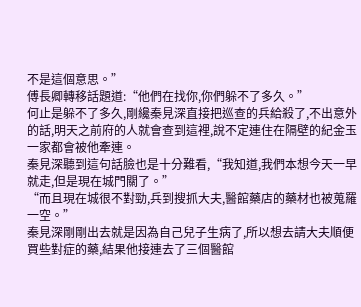不是這個意思。”
傅長卿轉移話題道:“他們在找你,你們躲不了多久。”
何止是躲不了多久,剛纔秦見深直接把巡查的兵給殺了,不出意外的話,明天之前府的人就會查到這裡,說不定連住在隔壁的紀金玉一家都會被他牽連。
秦見深聽到這句話臉也是十分難看,“我知道,我們本想今天一早就走,但是現在城門關了。”
“而且現在城很不對勁,兵到搜抓大夫,醫館藥店的藥材也被蒐羅一空。”
秦見深剛剛出去就是因為自己兒子生病了,所以想去請大夫順便買些對症的藥,結果他接連去了三個醫館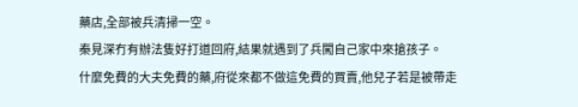藥店,全部被兵清掃一空。
秦見深冇有辦法隻好打道回府,結果就遇到了兵闖自己家中來搶孩子。
什麼免費的大夫免費的藥,府從來都不做這免費的買賣,他兒子若是被帶走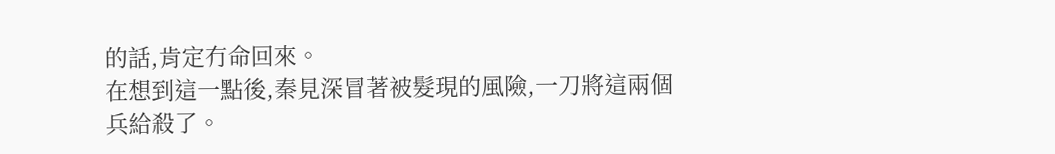的話,肯定冇命回來。
在想到這一點後,秦見深冒著被髮現的風險,一刀將這兩個兵給殺了。